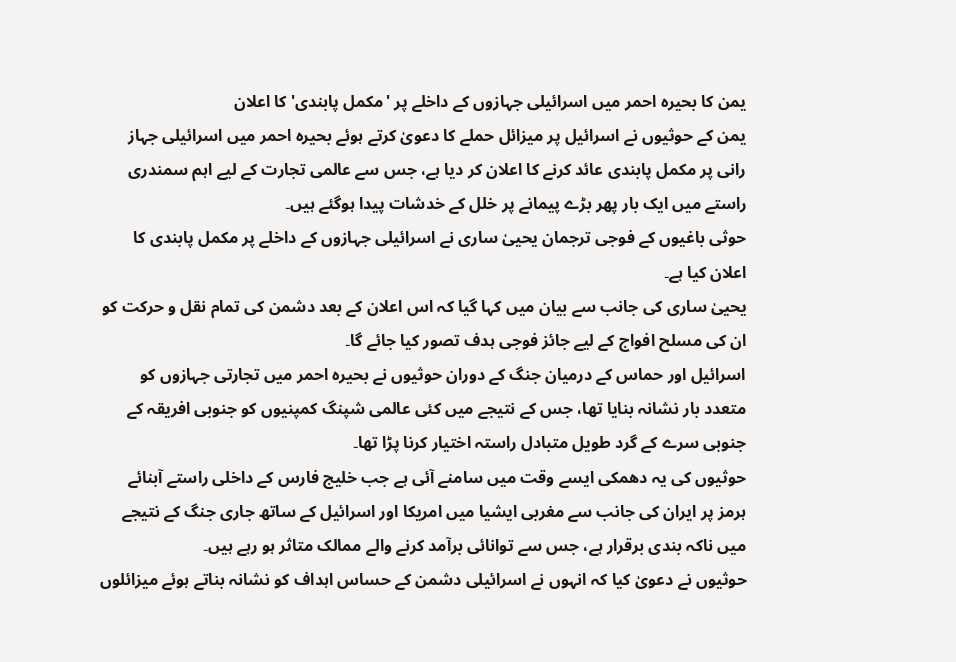یمن کا بحیرہ احمر میں اسرائیلی جہازوں کے داخلے پر 'مکمل پابندی' کا اعلان
یمن کے حوثیوں نے اسرائیل پر میزائل حملے کا دعویٰ کرتے ہوئے بحیرہ احمر میں اسرائیلی جہاز رانی پر مکمل پابندی عائد کرنے کا اعلان کر دیا ہے، جس سے عالمی تجارت کے لیے اہم سمندری راستے میں ایک بار پھر بڑے پیمانے پر خلل کے خدشات پیدا ہوگئے ہیں۔
حوثی باغیوں کے فوجی ترجمان یحییٰ ساری نے اسرائیلی جہازوں کے داخلے پر مکمل پابندی کا اعلان کیا ہے۔
یحییٰ ساری کی جانب سے بیان میں کہا گیا کہ اس اعلان کے بعد دشمن کی تمام نقل و حرکت کو ان کی مسلح افواج کے لیے جائز فوجی ہدف تصور کیا جائے گا۔
اسرائیل اور حماس کے درمیان جنگ کے دوران حوثیوں نے بحیرہ احمر میں تجارتی جہازوں کو متعدد بار نشانہ بنایا تھا، جس کے نتیجے میں کئی عالمی شپنگ کمپنیوں کو جنوبی افریقہ کے جنوبی سرے کے گرد طویل متبادل راستہ اختیار کرنا پڑا تھا۔
حوثیوں کی یہ دھمکی ایسے وقت میں سامنے آئی ہے جب خلیج فارس کے داخلی راستے آبنائے ہرمز پر ایران کی جانب سے مغربی ایشیا میں امریکا اور اسرائیل کے ساتھ جاری جنگ کے نتیجے میں ناکہ بندی برقرار ہے، جس سے توانائی برآمد کرنے والے ممالک متاثر ہو رہے ہیں۔
حوثیوں نے دعویٰ کیا کہ انہوں نے اسرائیلی دشمن کے حساس اہداف کو نشانہ بناتے ہوئے میزائلوں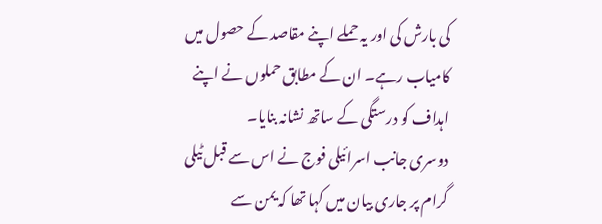کی بارش کی اور یہ حملے اپنے مقاصد کے حصول میں کامیاب رہے۔ ان کے مطابق حملوں نے اپنے اہداف کو درستگی کے ساتھ نشانہ بنایا۔
دوسری جانب اسرائیلی فوج نے اس سے قبل ٹیلی گرام پر جاری بیان میں کہا تھا کہ یمن سے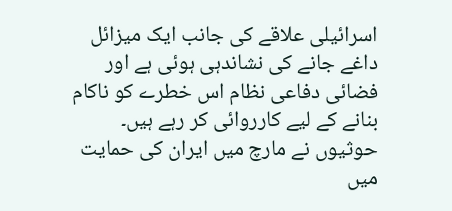اسرائیلی علاقے کی جانب ایک میزائل داغے جانے کی نشاندہی ہوئی ہے اور فضائی دفاعی نظام اس خطرے کو ناکام بنانے کے لیے کارروائی کر رہے ہیں۔
حوثیوں نے مارچ میں ایران کی حمایت میں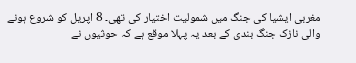مغربی ایشیا کی جنگ میں شمولیت اختیار کی تھی۔ 8 اپریل کو شروع ہونے والی نازک جنگ بندی کے بعد یہ پہلا موقع ہے کہ حوثیوں نے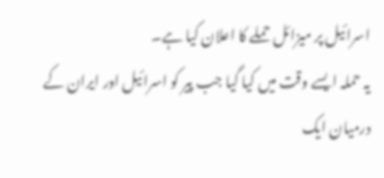اسرائیل پر میزائل حملے کا اعلان کیا ہے۔
یہ حملہ ایسے وقت میں کیا گیا جب پیر کو اسرائیل اور ایران کے درمیان ایک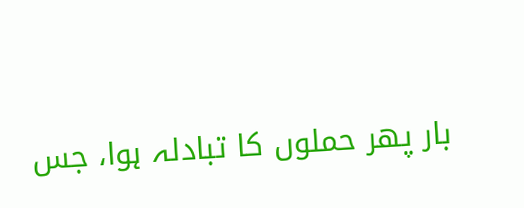بار پھر حملوں کا تبادلہ ہوا، جس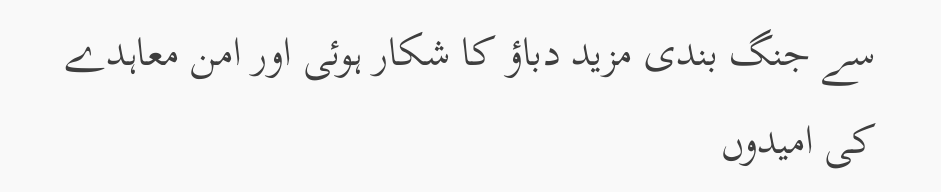سے جنگ بندی مزید دباؤ کا شکار ہوئی اور امن معاہدے کی امیدوں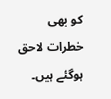کو بھی خطرات لاحق ہوگئے ہیں۔